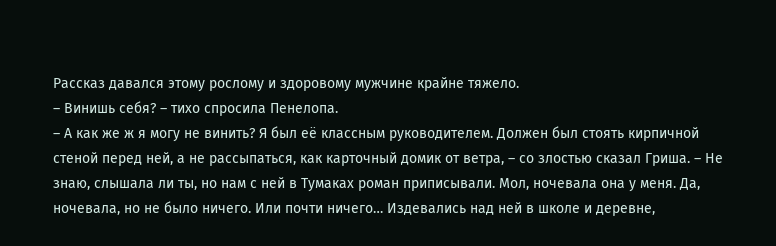Рассказ давался этому рослому и здоровому мужчине крайне тяжело.
– Винишь себя? – тихо спросила Пенелопа.
– А как же ж я могу не винить? Я был еë классным руководителем. Должен был стоять кирпичной стеной перед ней, а не рассыпаться, как карточный домик от ветра, – со злостью сказал Гриша. – Не знаю, слышала ли ты, но нам с ней в Тумаках роман приписывали. Мол, ночевала она у меня. Да, ночевала, но не было ничего. Или почти ничего… Издевались над ней в школе и деревне,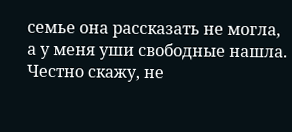семье она рассказать не могла, а у меня уши свободные нашла. Честно скажу, не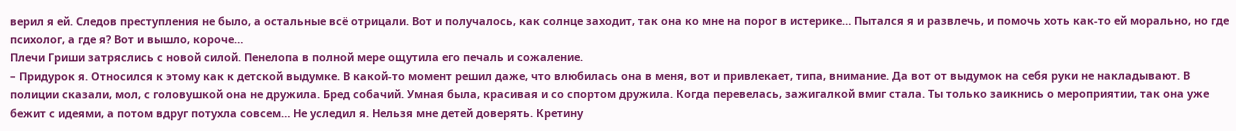верил я ей. Следов преступления не было, а остальные всё отрицали. Вот и получалось, как солнце заходит, так она ко мне на порог в истерике… Пытался я и развлечь, и помочь хоть как-то ей морально, но где психолог, а где я? Вот и вышло, короче…
Плечи Гриши затряслись с новой силой. Пенелопа в полной мере ощутила его печаль и сожаление.
– Придурок я. Относился к этому как к детской выдумке. В какой-то момент решил даже, что влюбилась она в меня, вот и привлекает, типа, внимание. Да вот от выдумок на себя руки не накладывают. В полиции сказали, мол, с головушкой она не дружила. Бред собачий. Умная была, красивая и со спортом дружила. Когда перевелась, зажигалкой вмиг стала. Ты только заикнись о мероприятии, так она уже бежит с идеями, а потом вдруг потухла совсем… Не уследил я. Нельзя мне детей доверять. Кретину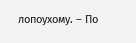лопоухому. – По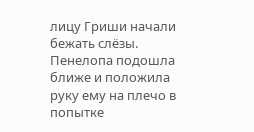лицу Гриши начали бежать слёзы.
Пенелопа подошла ближе и положила руку ему на плечо в попытке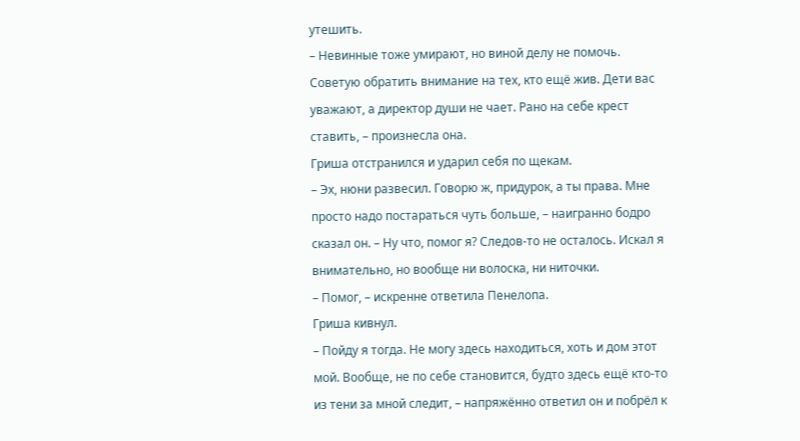утешить.
– Невинные тоже умирают, но виной делу не помочь. Советую обратить внимание на тех, кто ещё жив. Дети вас уважают, а директор души не чает. Рано на себе крест ставить, – произнесла она.
Гриша отстранился и ударил себя по щекам.
– Эх, нюни развесил. Говорю ж, придурок, а ты права. Мне просто надо постараться чуть больше, – наигранно бодро сказал он. – Ну что, помог я? Следов-то не осталось. Искал я внимательно, но вообще ни волоска, ни ниточки.
– Помог, – искренне ответила Пенелопа.
Гриша кивнул.
– Пойду я тогда. Не могу здесь находиться, хоть и дом этот мой. Вообще, не по себе становится, будто здесь ещё кто-то из тени за мной следит, – напряжённо ответил он и побрёл к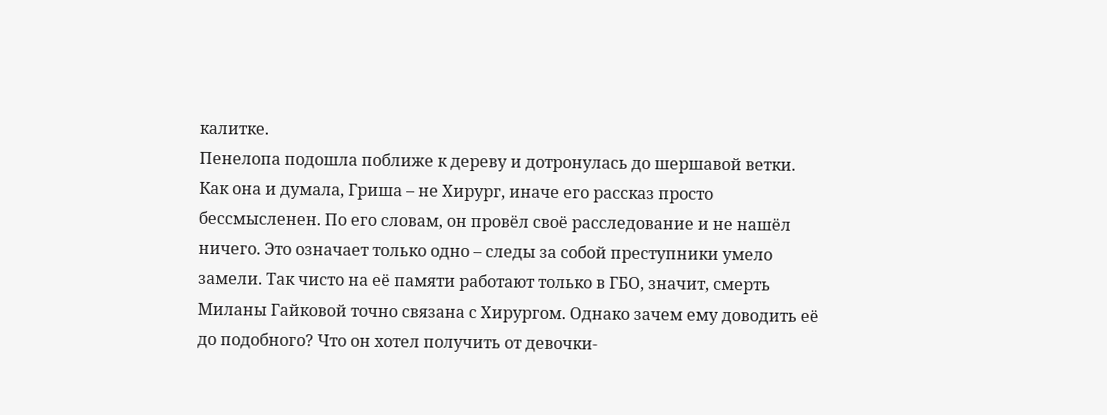калитке.
Пенелопа подошла поближе к дереву и дотронулась до шершавой ветки. Как она и думала, Гриша – не Хирург, иначе его рассказ просто бессмысленен. По его словам, он провёл своё расследование и не нашёл ничего. Это означает только одно – следы за собой преступники умело замели. Так чисто на еë памяти работают только в ГБО, значит, смерть Миланы Гайковой точно связана с Хирургом. Однако зачем ему доводить еë до подобного? Что он хотел получить от девочки-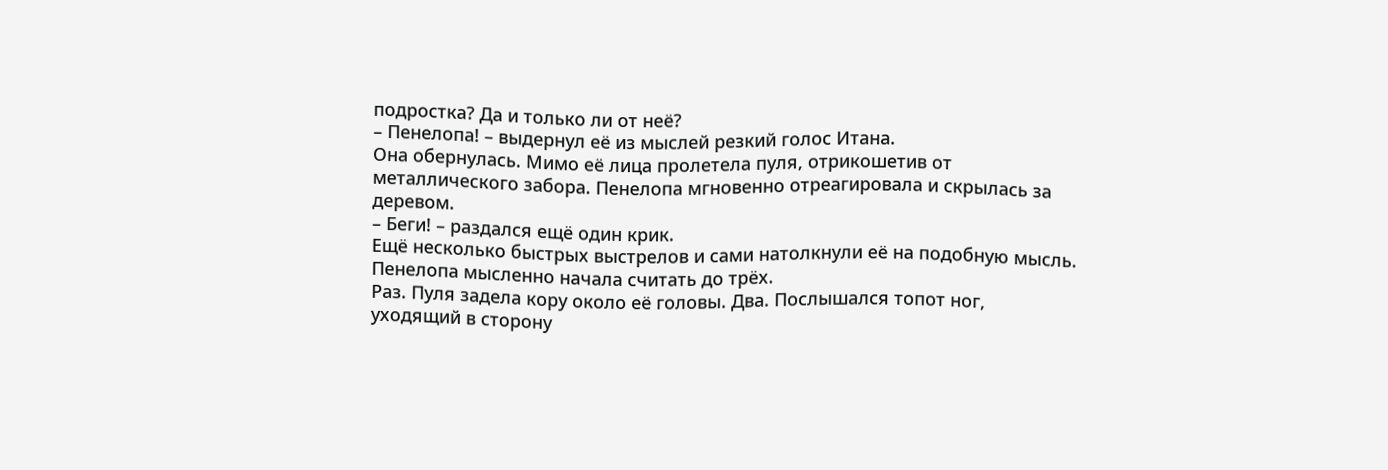подростка? Да и только ли от неë?
– Пенелопа! – выдернул еë из мыслей резкий голос Итана.
Она обернулась. Мимо еë лица пролетела пуля, отрикошетив от металлического забора. Пенелопа мгновенно отреагировала и скрылась за деревом.
– Беги! – раздался ещё один крик.
Ещё несколько быстрых выстрелов и сами натолкнули еë на подобную мысль. Пенелопа мысленно начала считать до трёх.
Раз. Пуля задела кору около еë головы. Два. Послышался топот ног, уходящий в сторону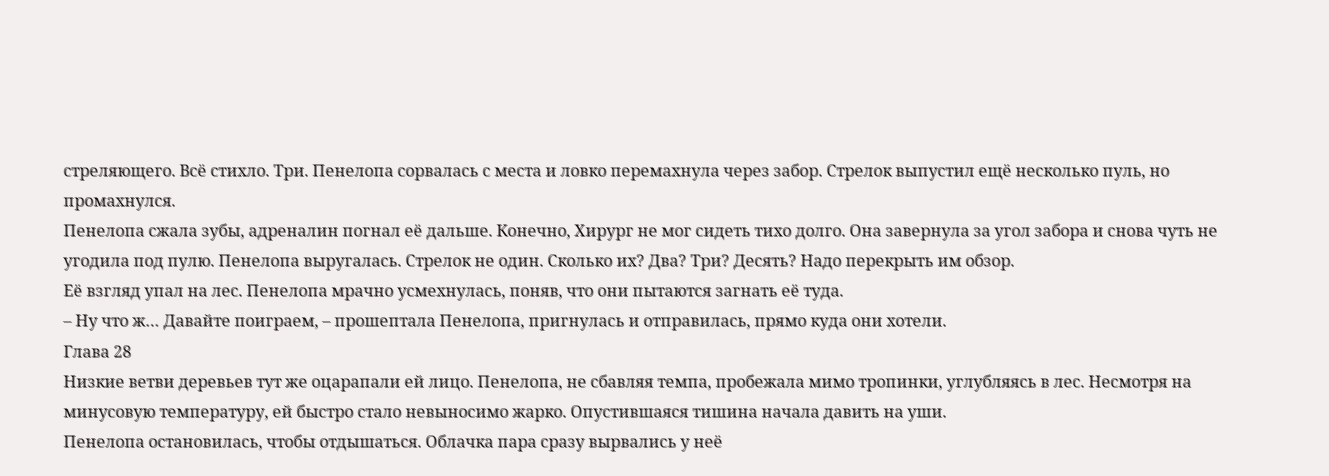стреляющего. Всё стихло. Три. Пенелопа сорвалась с места и ловко перемахнула через забор. Стрелок выпустил ещё несколько пуль, но промахнулся.
Пенелопа сжала зубы, адреналин погнал еë дальше. Конечно, Хирург не мог сидеть тихо долго. Она завернула за угол забора и снова чуть не угодила под пулю. Пенелопа выругалась. Стрелок не один. Сколько их? Два? Три? Десять? Надо перекрыть им обзор.
Еë взгляд упал на лес. Пенелопа мрачно усмехнулась, поняв, что они пытаются загнать еë туда.
– Ну что ж… Давайте поиграем, – прошептала Пенелопа, пригнулась и отправилась, прямо куда они хотели.
Глава 28
Низкие ветви деревьев тут же оцарапали ей лицо. Пенелопа, не сбавляя темпа, пробежала мимо тропинки, углубляясь в лес. Несмотря на минусовую температуру, ей быстро стало невыносимо жарко. Опустившаяся тишина начала давить на уши.
Пенелопа остановилась, чтобы отдышаться. Облачка пара сразу вырвались у неё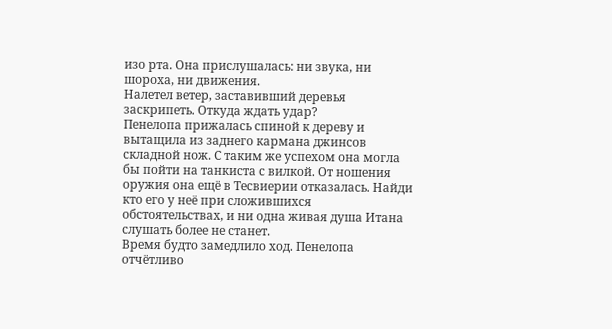изо рта. Она прислушалась: ни звука, ни шороха, ни движения.
Налетел ветер, заставивший деревья заскрипеть. Откуда ждать удар?
Пенелопа прижалась спиной к дереву и вытащила из заднего кармана джинсов складной нож. С таким же успехом она могла бы пойти на танкиста с вилкой. От ношения оружия она ещё в Тесвиерии отказалась. Найди кто его у неë при сложившихся обстоятельствах, и ни одна живая душа Итана слушать более не станет.
Время будто замедлило ход. Пенелопа отчётливо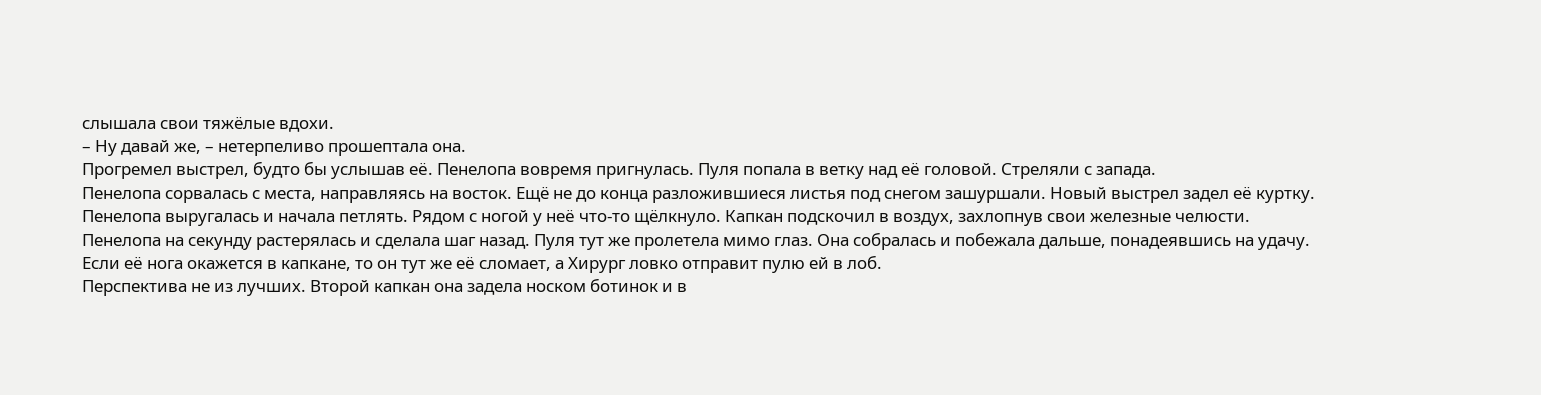слышала свои тяжёлые вдохи.
– Ну давай же, – нетерпеливо прошептала она.
Прогремел выстрел, будто бы услышав еë. Пенелопа вовремя пригнулась. Пуля попала в ветку над еë головой. Стреляли с запада.
Пенелопа сорвалась с места, направляясь на восток. Ещё не до конца разложившиеся листья под снегом зашуршали. Новый выстрел задел еë куртку. Пенелопа выругалась и начала петлять. Рядом с ногой у неë что-то щёлкнуло. Капкан подскочил в воздух, захлопнув свои железные челюсти.
Пенелопа на секунду растерялась и сделала шаг назад. Пуля тут же пролетела мимо глаз. Она собралась и побежала дальше, понадеявшись на удачу. Если еë нога окажется в капкане, то он тут же еë сломает, а Хирург ловко отправит пулю ей в лоб.
Перспектива не из лучших. Второй капкан она задела носком ботинок и в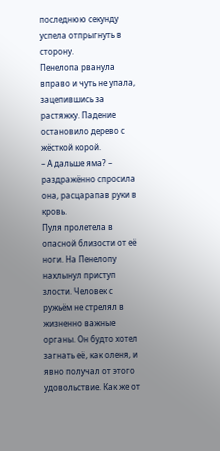последнюю секунду успела отпрыгнуть в сторону.
Пенелопа рванула вправо и чуть не упала, зацепившись за растяжку. Падение остановило дерево с жёсткой корой.
– А дальше яма? – раздражённо спросила она, расцарапав руки в кровь.
Пуля пролетела в опасной близости от еë ноги. На Пенелопу нахлынул приступ злости. Человек с ружьём не стрелял в жизненно важные органы. Он будто хотел загнать еë, как оленя, и явно получал от этого удовольствие. Как же от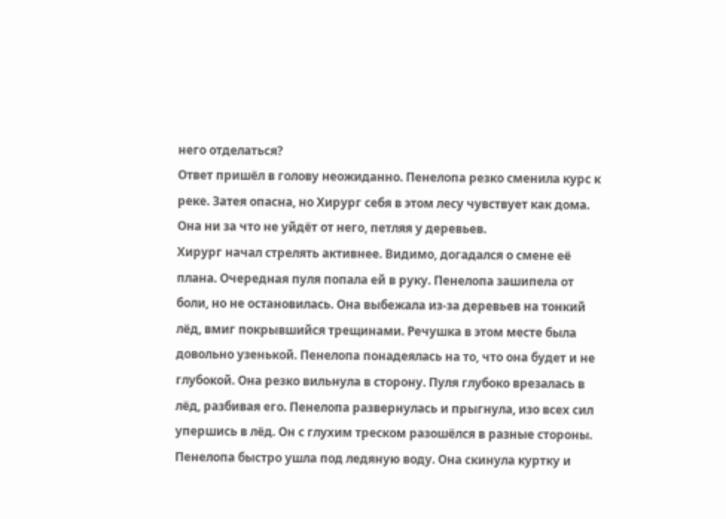него отделаться?
Ответ пришёл в голову неожиданно. Пенелопа резко сменила курс к реке. Затея опасна, но Хирург себя в этом лесу чувствует как дома. Она ни за что не уйдёт от него, петляя у деревьев.
Хирург начал стрелять активнее. Видимо, догадался о смене её плана. Очередная пуля попала ей в руку. Пенелопа зашипела от боли, но не остановилась. Она выбежала из-за деревьев на тонкий лёд, вмиг покрывшийся трещинами. Речушка в этом месте была довольно узенькой. Пенелопа понадеялась на то, что она будет и не глубокой. Она резко вильнула в сторону. Пуля глубоко врезалась в лёд, разбивая его. Пенелопа развернулась и прыгнула, изо всех сил упершись в лёд. Он с глухим треском разошёлся в разные стороны. Пенелопа быстро ушла под ледяную воду. Она скинула куртку и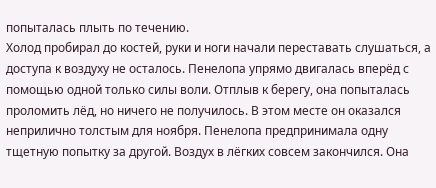попыталась плыть по течению.
Холод пробирал до костей, руки и ноги начали переставать слушаться, а доступа к воздуху не осталось. Пенелопа упрямо двигалась вперёд с помощью одной только силы воли. Отплыв к берегу, она попыталась проломить лёд, но ничего не получилось. В этом месте он оказался неприлично толстым для ноября. Пенелопа предпринимала одну тщетную попытку за другой. Воздух в лёгких совсем закончился. Она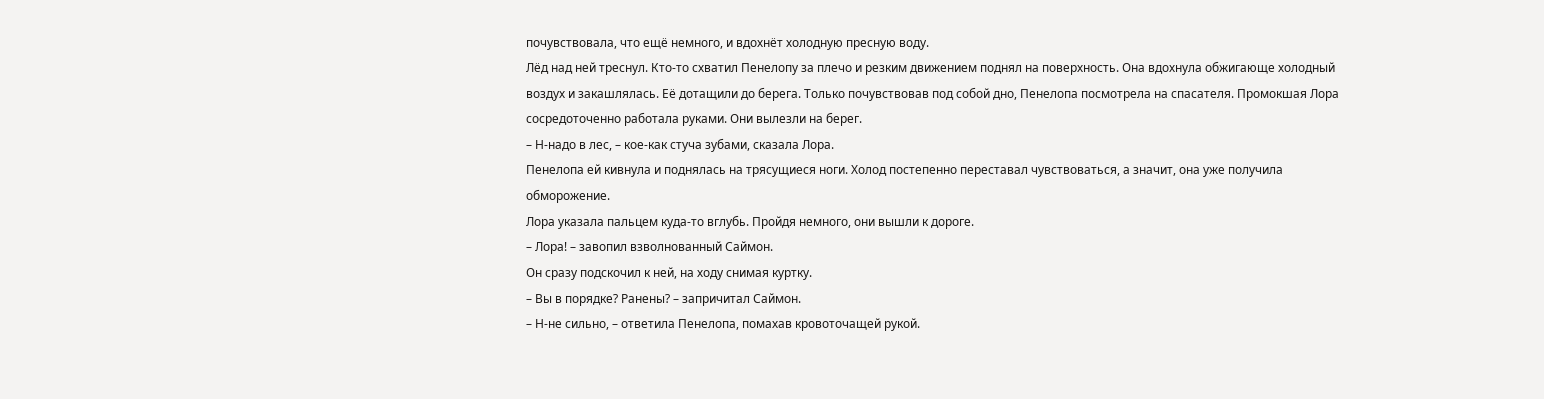почувствовала, что ещё немного, и вдохнёт холодную пресную воду.
Лёд над ней треснул. Кто-то схватил Пенелопу за плечо и резким движением поднял на поверхность. Она вдохнула обжигающе холодный воздух и закашлялась. Еë дотащили до берега. Только почувствовав под собой дно, Пенелопа посмотрела на спасателя. Промокшая Лора сосредоточенно работала руками. Они вылезли на берег.
– Н-надо в лес, – кое-как стуча зубами, сказала Лора.
Пенелопа ей кивнула и поднялась на трясущиеся ноги. Холод постепенно переставал чувствоваться, а значит, она уже получила обморожение.
Лора указала пальцем куда-то вглубь. Пройдя немного, они вышли к дороге.
– Лора! – завопил взволнованный Саймон.
Он сразу подскочил к ней, на ходу снимая куртку.
– Вы в порядке? Ранены? – запричитал Саймон.
– Н-не сильно, – ответила Пенелопа, помахав кровоточащей рукой.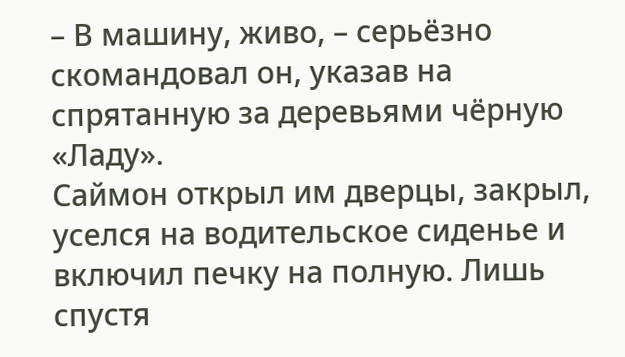– В машину, живо, – серьёзно скомандовал он, указав на спрятанную за деревьями чёрную «Ладу».
Саймон открыл им дверцы, закрыл, уселся на водительское сиденье и включил печку на полную. Лишь спустя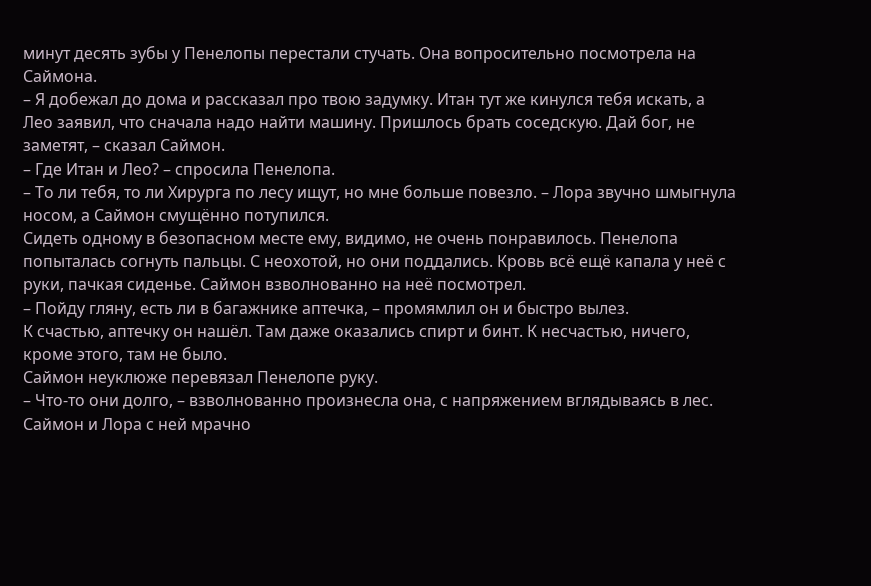минут десять зубы у Пенелопы перестали стучать. Она вопросительно посмотрела на Саймона.
– Я добежал до дома и рассказал про твою задумку. Итан тут же кинулся тебя искать, а Лео заявил, что сначала надо найти машину. Пришлось брать соседскую. Дай бог, не заметят, – сказал Саймон.
– Где Итан и Лео? – спросила Пенелопа.
– То ли тебя, то ли Хирурга по лесу ищут, но мне больше повезло. – Лора звучно шмыгнула носом, а Саймон смущённо потупился.
Сидеть одному в безопасном месте ему, видимо, не очень понравилось. Пенелопа попыталась согнуть пальцы. С неохотой, но они поддались. Кровь всё ещё капала у неё с руки, пачкая сиденье. Саймон взволнованно на неë посмотрел.
– Пойду гляну, есть ли в багажнике аптечка, – промямлил он и быстро вылез.
К счастью, аптечку он нашёл. Там даже оказались спирт и бинт. К несчастью, ничего, кроме этого, там не было.
Саймон неуклюже перевязал Пенелопе руку.
– Что-то они долго, – взволнованно произнесла она, с напряжением вглядываясь в лес.
Саймон и Лора с ней мрачно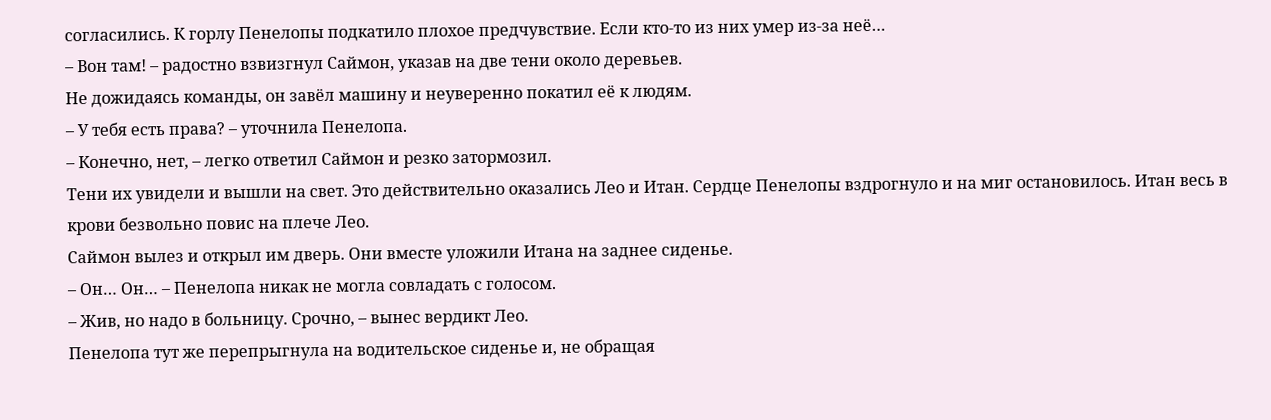согласились. К горлу Пенелопы подкатило плохое предчувствие. Если кто-то из них умер из-за неë…
– Вон там! – радостно взвизгнул Саймон, указав на две тени около деревьев.
Не дожидаясь команды, он завёл машину и неуверенно покатил еë к людям.
– У тебя есть права? – уточнила Пенелопа.
– Конечно, нет, – легко ответил Саймон и резко затормозил.
Тени их увидели и вышли на свет. Это действительно оказались Лео и Итан. Сердце Пенелопы вздрогнуло и на миг остановилось. Итан весь в крови безвольно повис на плече Лео.
Саймон вылез и открыл им дверь. Они вместе уложили Итана на заднее сиденье.
– Он… Он… – Пенелопа никак не могла совладать с голосом.
– Жив, но надо в больницу. Срочно, – вынес вердикт Лео.
Пенелопа тут же перепрыгнула на водительское сиденье и, не обращая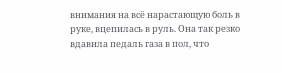внимания на всё нарастающую боль в руке, вцепилась в руль. Она так резко вдавила педаль газа в пол, что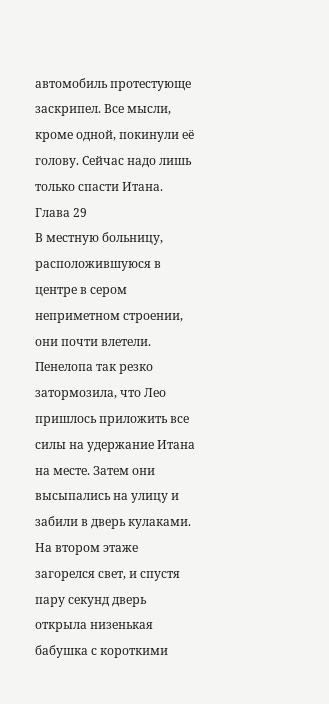автомобиль протестующе заскрипел. Все мысли, кроме одной, покинули еë голову. Сейчас надо лишь только спасти Итана.
Глава 29
В местную больницу, расположившуюся в центре в сером неприметном строении, они почти влетели. Пенелопа так резко затормозила, что Лео пришлось приложить все силы на удержание Итана на месте. Затем они высыпались на улицу и забили в дверь кулаками. На втором этаже загорелся свет, и спустя пару секунд дверь открыла низенькая бабушка с короткими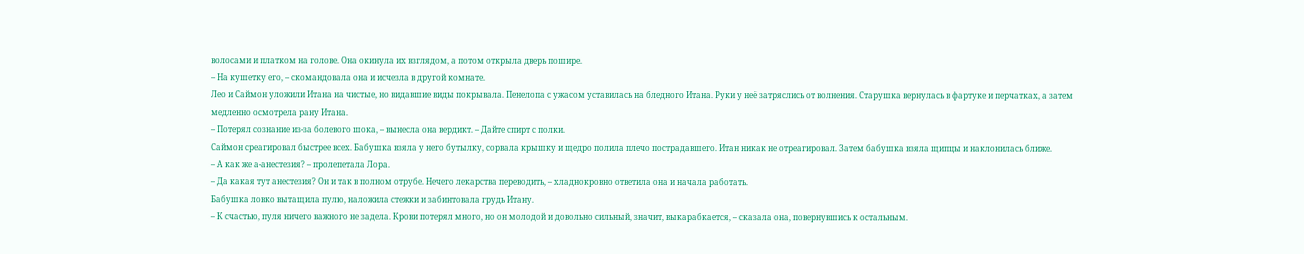волосами и платком на голове. Она окинула их взглядом, а потом открыла дверь пошире.
– На кушетку его, – скомандовала она и исчезла в другой комнате.
Лео и Саймон уложили Итана на чистые, но видавшие виды покрывала. Пенелопа с ужасом уставилась на бледного Итана. Руки у неë затряслись от волнения. Старушка вернулась в фартуке и перчатках, а затем медленно осмотрела рану Итана.
– Потерял сознание из-за болевого шока, – вынесла она вердикт. – Дайте спирт с полки.
Саймон среагировал быстрее всех. Бабушка взяла у него бутылку, сорвала крышку и щедро полила плечо пострадавшего. Итан никак не отреагировал. Затем бабушка взяла щипцы и наклонилась ближе.
– А как же а-анестезия? – пролепетала Лора.
– Да какая тут анестезия? Он и так в полном отрубе. Нечего лекарства переводить, – хладнокровно ответила она и начала работать.
Бабушка ловко вытащила пулю, наложила стежки и забинтовала грудь Итану.
– К счастью, пуля ничего важного не задела. Крови потерял много, но он молодой и довольно сильный, значит, выкарабкается, – сказала она, повернувшись к остальным.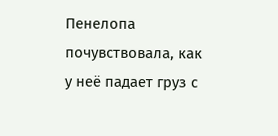Пенелопа почувствовала, как у неë падает груз с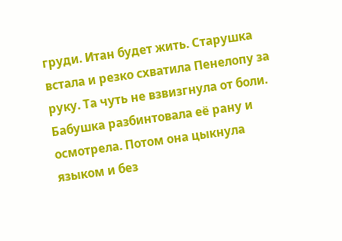груди. Итан будет жить. Старушка встала и резко схватила Пенелопу за руку. Та чуть не взвизгнула от боли. Бабушка разбинтовала её рану и осмотрела. Потом она цыкнула языком и без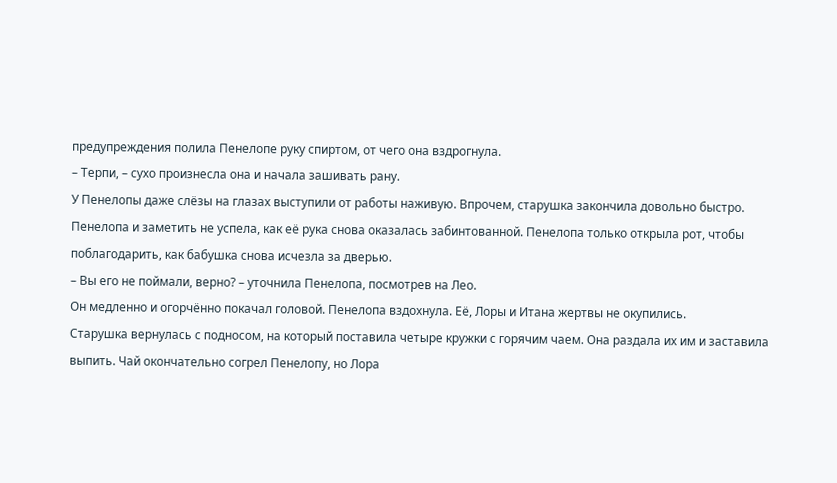предупреждения полила Пенелопе руку спиртом, от чего она вздрогнула.
– Терпи, – сухо произнесла она и начала зашивать рану.
У Пенелопы даже слёзы на глазах выступили от работы наживую. Впрочем, старушка закончила довольно быстро. Пенелопа и заметить не успела, как еë рука снова оказалась забинтованной. Пенелопа только открыла рот, чтобы поблагодарить, как бабушка снова исчезла за дверью.
– Вы его не поймали, верно? – уточнила Пенелопа, посмотрев на Лео.
Он медленно и огорчённо покачал головой. Пенелопа вздохнула. Еë, Лоры и Итана жертвы не окупились.
Старушка вернулась с подносом, на который поставила четыре кружки с горячим чаем. Она раздала их им и заставила выпить. Чай окончательно согрел Пенелопу, но Лора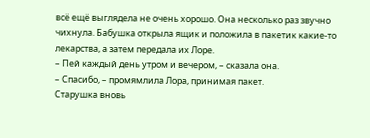всё ещё выглядела не очень хорошо. Она несколько раз звучно чихнула. Бабушка открыла ящик и положила в пакетик какие-то лекарства, а затем передала их Лоре.
– Пей каждый день утром и вечером, – сказала она.
– Спасибо, – промямлила Лора, принимая пакет.
Старушка вновь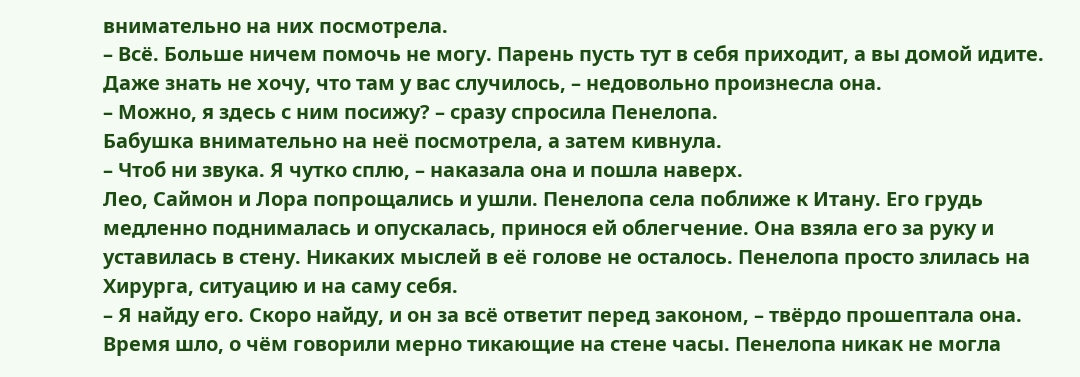внимательно на них посмотрела.
– Всё. Больше ничем помочь не могу. Парень пусть тут в себя приходит, а вы домой идите. Даже знать не хочу, что там у вас случилось, – недовольно произнесла она.
– Можно, я здесь с ним посижу? – сразу спросила Пенелопа.
Бабушка внимательно на неë посмотрела, а затем кивнула.
– Чтоб ни звука. Я чутко сплю, – наказала она и пошла наверх.
Лео, Саймон и Лора попрощались и ушли. Пенелопа села поближе к Итану. Его грудь медленно поднималась и опускалась, принося ей облегчение. Она взяла его за руку и уставилась в стену. Никаких мыслей в еë голове не осталось. Пенелопа просто злилась на Хирурга, ситуацию и на саму себя.
– Я найду его. Скоро найду, и он за всё ответит перед законом, – твёрдо прошептала она.
Время шло, о чём говорили мерно тикающие на стене часы. Пенелопа никак не могла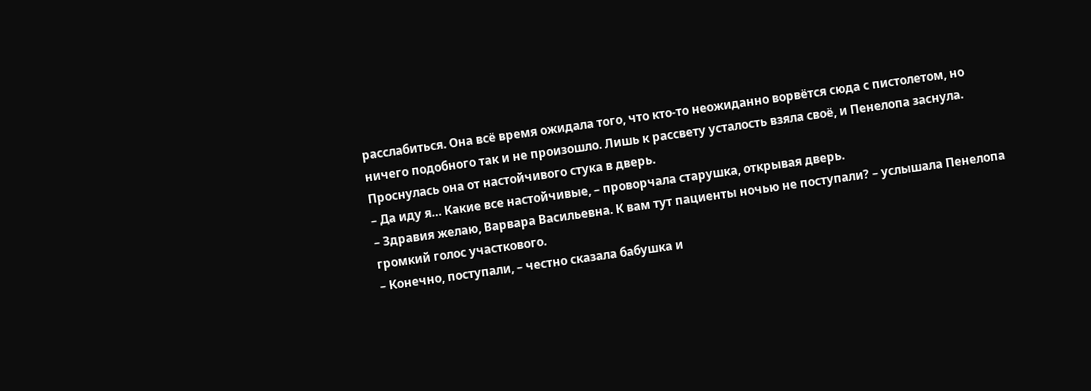расслабиться. Она всё время ожидала того, что кто-то неожиданно ворвётся сюда с пистолетом, но ничего подобного так и не произошло. Лишь к рассвету усталость взяла своё, и Пенелопа заснула. Проснулась она от настойчивого стука в дверь.
– Да иду я… Какие все настойчивые, – проворчала старушка, открывая дверь.
– Здравия желаю, Варвара Васильевна. К вам тут пациенты ночью не поступали? – услышала Пенелопа громкий голос участкового.
– Конечно, поступали, – честно сказала бабушка и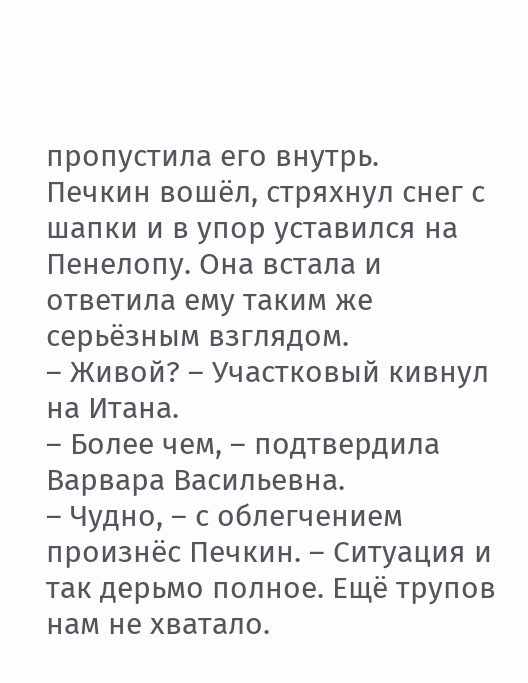пропустила его внутрь.
Печкин вошёл, стряхнул снег с шапки и в упор уставился на Пенелопу. Она встала и ответила ему таким же серьёзным взглядом.
– Живой? – Участковый кивнул на Итана.
– Более чем, – подтвердила Варвара Васильевна.
– Чудно, – с облегчением произнёс Печкин. – Ситуация и так дерьмо полное. Ещё трупов нам не хватало.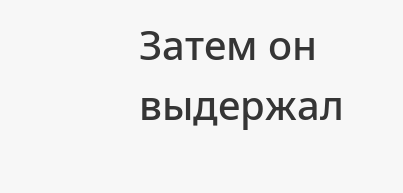Затем он выдержал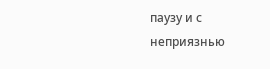паузу и с неприязнью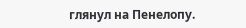глянул на Пенелопу.